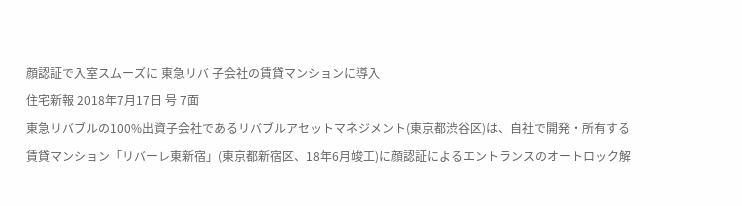顔認証で入室スムーズに 東急リバ 子会社の賃貸マンションに導入
住宅新報 2018年7月17日 号 7面
東急リバブルの100%出資子会社であるリバブルアセットマネジメント(東京都渋谷区)は、自社で開発・所有する賃貸マンション「リバーレ東新宿」(東京都新宿区、18年6月竣工)に顔認証によるエントランスのオートロック解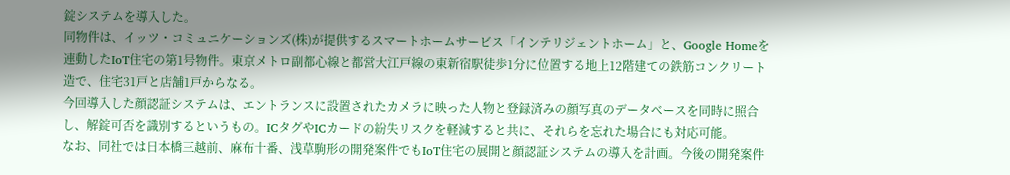錠システムを導入した。
同物件は、イッツ・コミュニケーションズ(株)が提供するスマートホームサービス「インテリジェントホーム」と、Google Homeを連動したIoT住宅の第1号物件。東京メトロ副都心線と都営大江戸線の東新宿駅徒歩1分に位置する地上12階建ての鉄筋コンクリート造で、住宅31戸と店舗1戸からなる。
今回導入した顔認証システムは、エントランスに設置されたカメラに映った人物と登録済みの顔写真のデータベースを同時に照合し、解錠可否を識別するというもの。ICタグやICカードの紛失リスクを軽減すると共に、それらを忘れた場合にも対応可能。
なお、同社では日本橋三越前、麻布十番、浅草駒形の開発案件でもIoT住宅の展開と顔認証システムの導入を計画。今後の開発案件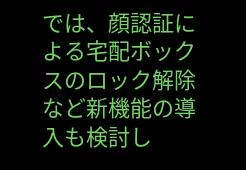では、顔認証による宅配ボックスのロック解除など新機能の導入も検討し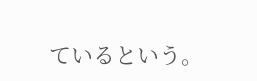ているという。